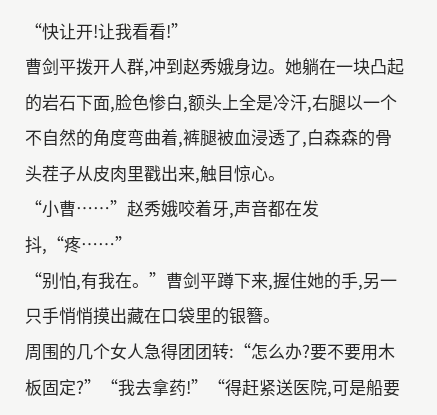“快让开!让我看看!”
曹剑平拨开人群,冲到赵秀娥身边。她躺在一块凸起的岩石下面,脸色惨白,额头上全是冷汗,右腿以一个不自然的角度弯曲着,裤腿被血浸透了,白森森的骨头茬子从皮肉里戳出来,触目惊心。
“小曹……”赵秀娥咬着牙,声音都在发抖,“疼……”
“别怕,有我在。”曹剑平蹲下来,握住她的手,另一只手悄悄摸出藏在口袋里的银簪。
周围的几个女人急得团团转:“怎么办?要不要用木板固定?”“我去拿药!”“得赶紧送医院,可是船要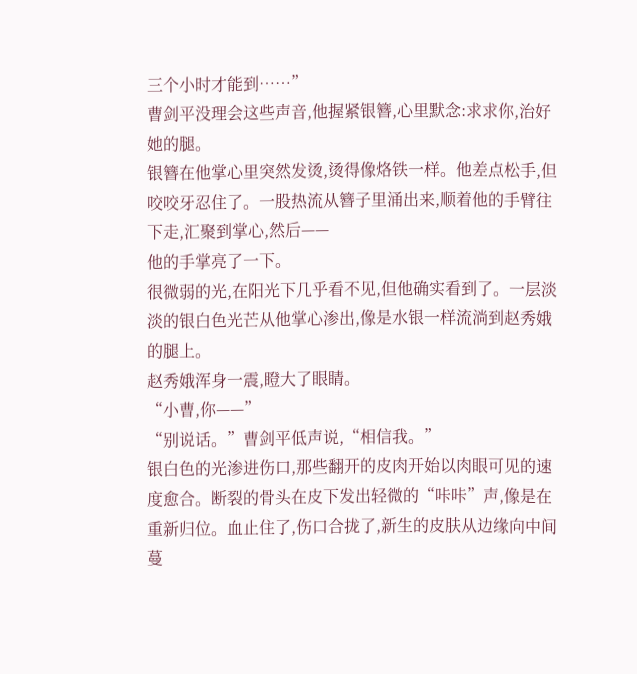三个小时才能到……”
曹剑平没理会这些声音,他握紧银簪,心里默念:求求你,治好她的腿。
银簪在他掌心里突然发烫,烫得像烙铁一样。他差点松手,但咬咬牙忍住了。一股热流从簪子里涌出来,顺着他的手臂往下走,汇聚到掌心,然后——
他的手掌亮了一下。
很微弱的光,在阳光下几乎看不见,但他确实看到了。一层淡淡的银白色光芒从他掌心渗出,像是水银一样流淌到赵秀娥的腿上。
赵秀娥浑身一震,瞪大了眼睛。
“小曹,你——”
“别说话。”曹剑平低声说,“相信我。”
银白色的光渗进伤口,那些翻开的皮肉开始以肉眼可见的速度愈合。断裂的骨头在皮下发出轻微的“咔咔”声,像是在重新归位。血止住了,伤口合拢了,新生的皮肤从边缘向中间蔓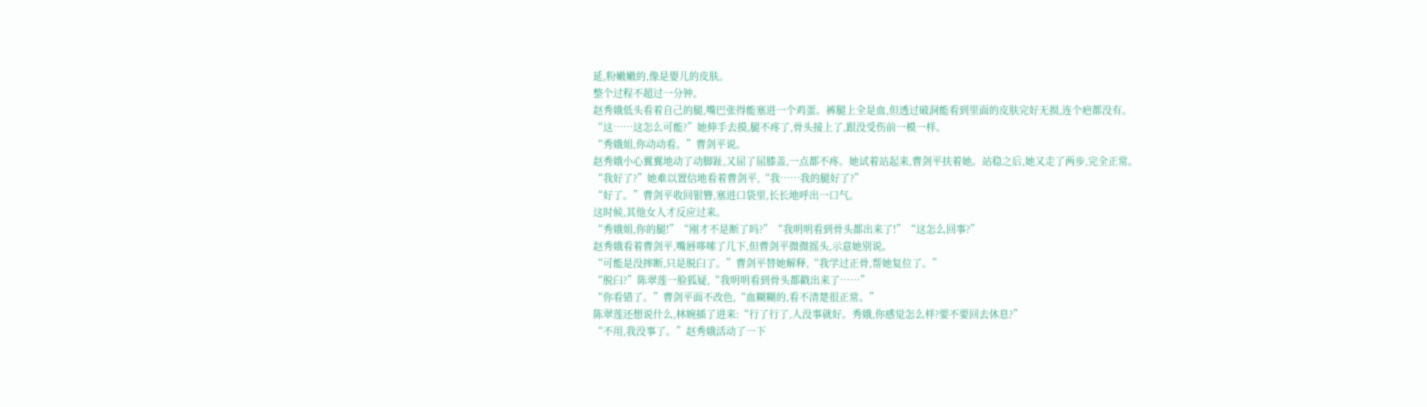延,粉嫩嫩的,像是婴儿的皮肤。
整个过程不超过一分钟。
赵秀娥低头看着自己的腿,嘴巴张得能塞进一个鸡蛋。裤腿上全是血,但透过破洞能看到里面的皮肤完好无损,连个疤都没有。
“这……这怎么可能?”她伸手去摸,腿不疼了,骨头接上了,跟没受伤前一模一样。
“秀娥姐,你动动看。”曹剑平说。
赵秀娥小心翼翼地动了动脚趾,又屈了屈膝盖,一点都不疼。她试着站起来,曹剑平扶着她。站稳之后,她又走了两步,完全正常。
“我好了?”她难以置信地看着曹剑平,“我……我的腿好了?”
“好了。”曹剑平收回银簪,塞进口袋里,长长地呼出一口气。
这时候,其他女人才反应过来。
“秀娥姐,你的腿!”“刚才不是断了吗?”“我明明看到骨头都出来了!”“这怎么回事?”
赵秀娥看着曹剑平,嘴唇哆嗦了几下,但曹剑平微微摇头,示意她别说。
“可能是没摔断,只是脱臼了。”曹剑平替她解释,“我学过正骨,帮她复位了。”
“脱臼?”陈翠莲一脸狐疑,“我明明看到骨头都戳出来了……”
“你看错了。”曹剑平面不改色,“血糊糊的,看不清楚很正常。”
陈翠莲还想说什么,林婉插了进来:“行了行了,人没事就好。秀娥,你感觉怎么样?要不要回去休息?”
“不用,我没事了。”赵秀娥活动了一下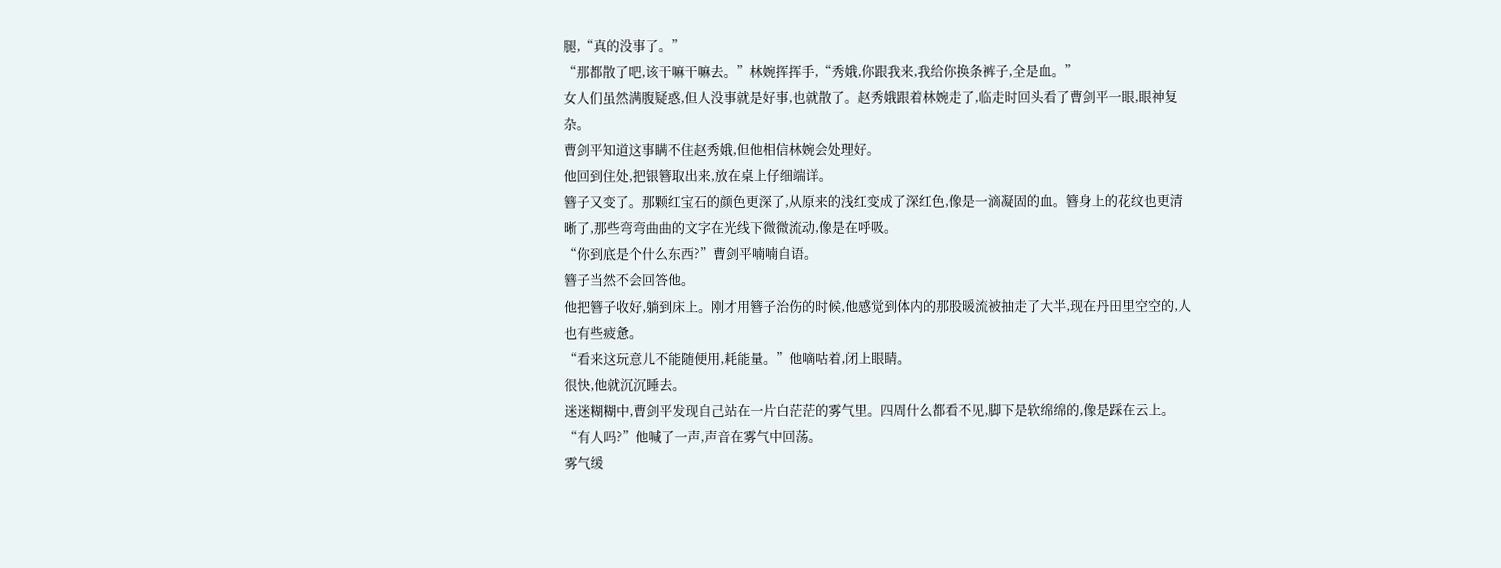腿,“真的没事了。”
“那都散了吧,该干嘛干嘛去。”林婉挥挥手,“秀娥,你跟我来,我给你换条裤子,全是血。”
女人们虽然满腹疑惑,但人没事就是好事,也就散了。赵秀娥跟着林婉走了,临走时回头看了曹剑平一眼,眼神复杂。
曹剑平知道这事瞒不住赵秀娥,但他相信林婉会处理好。
他回到住处,把银簪取出来,放在桌上仔细端详。
簪子又变了。那颗红宝石的颜色更深了,从原来的浅红变成了深红色,像是一滴凝固的血。簪身上的花纹也更清晰了,那些弯弯曲曲的文字在光线下微微流动,像是在呼吸。
“你到底是个什么东西?”曹剑平喃喃自语。
簪子当然不会回答他。
他把簪子收好,躺到床上。刚才用簪子治伤的时候,他感觉到体内的那股暖流被抽走了大半,现在丹田里空空的,人也有些疲惫。
“看来这玩意儿不能随便用,耗能量。”他嘀咕着,闭上眼睛。
很快,他就沉沉睡去。
迷迷糊糊中,曹剑平发现自己站在一片白茫茫的雾气里。四周什么都看不见,脚下是软绵绵的,像是踩在云上。
“有人吗?”他喊了一声,声音在雾气中回荡。
雾气缓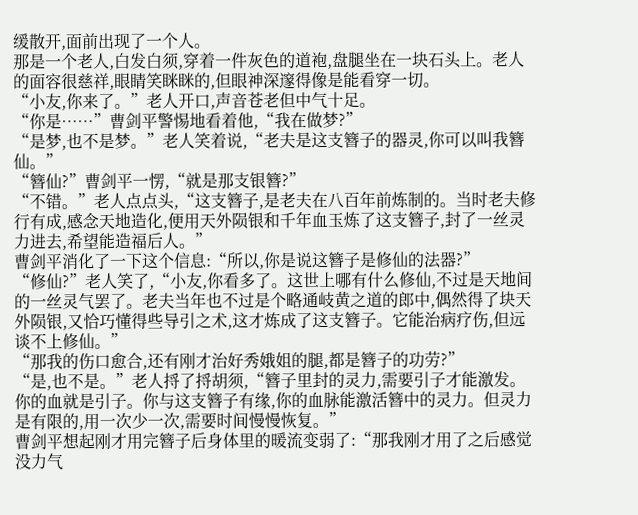缓散开,面前出现了一个人。
那是一个老人,白发白须,穿着一件灰色的道袍,盘腿坐在一块石头上。老人的面容很慈祥,眼睛笑眯眯的,但眼神深邃得像是能看穿一切。
“小友,你来了。”老人开口,声音苍老但中气十足。
“你是……”曹剑平警惕地看着他,“我在做梦?”
“是梦,也不是梦。”老人笑着说,“老夫是这支簪子的器灵,你可以叫我簪仙。”
“簪仙?”曹剑平一愣,“就是那支银簪?”
“不错。”老人点点头,“这支簪子,是老夫在八百年前炼制的。当时老夫修行有成,感念天地造化,便用天外陨银和千年血玉炼了这支簪子,封了一丝灵力进去,希望能造福后人。”
曹剑平消化了一下这个信息:“所以,你是说这簪子是修仙的法器?”
“修仙?”老人笑了,“小友,你看多了。这世上哪有什么修仙,不过是天地间的一丝灵气罢了。老夫当年也不过是个略通岐黄之道的郎中,偶然得了块天外陨银,又恰巧懂得些导引之术,这才炼成了这支簪子。它能治病疗伤,但远谈不上修仙。”
“那我的伤口愈合,还有刚才治好秀娥姐的腿,都是簪子的功劳?”
“是,也不是。”老人捋了捋胡须,“簪子里封的灵力,需要引子才能激发。你的血就是引子。你与这支簪子有缘,你的血脉能激活簪中的灵力。但灵力是有限的,用一次少一次,需要时间慢慢恢复。”
曹剑平想起刚才用完簪子后身体里的暖流变弱了:“那我刚才用了之后感觉没力气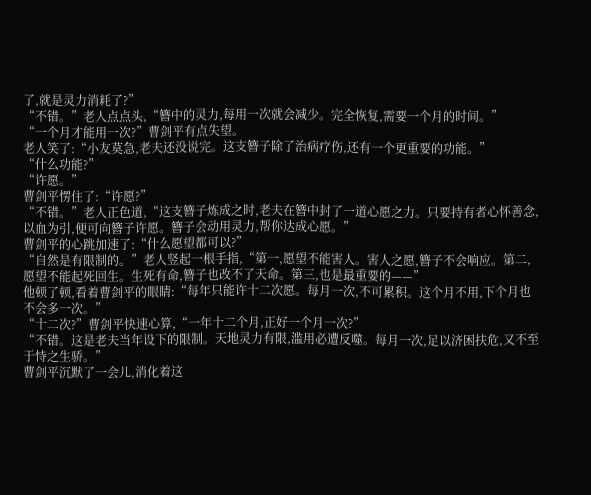了,就是灵力消耗了?”
“不错。”老人点点头,“簪中的灵力,每用一次就会减少。完全恢复,需要一个月的时间。”
“一个月才能用一次?”曹剑平有点失望。
老人笑了:“小友莫急,老夫还没说完。这支簪子除了治病疗伤,还有一个更重要的功能。”
“什么功能?”
“许愿。”
曹剑平愣住了:“许愿?”
“不错。”老人正色道,“这支簪子炼成之时,老夫在簪中封了一道心愿之力。只要持有者心怀善念,以血为引,便可向簪子许愿。簪子会动用灵力,帮你达成心愿。”
曹剑平的心跳加速了:“什么愿望都可以?”
“自然是有限制的。”老人竖起一根手指,“第一,愿望不能害人。害人之愿,簪子不会响应。第二,愿望不能起死回生。生死有命,簪子也改不了天命。第三,也是最重要的——”
他顿了顿,看着曹剑平的眼睛:“每年只能许十二次愿。每月一次,不可累积。这个月不用,下个月也不会多一次。”
“十二次?”曹剑平快速心算,“一年十二个月,正好一个月一次?”
“不错。这是老夫当年设下的限制。天地灵力有限,滥用必遭反噬。每月一次,足以济困扶危,又不至于恃之生骄。”
曹剑平沉默了一会儿,消化着这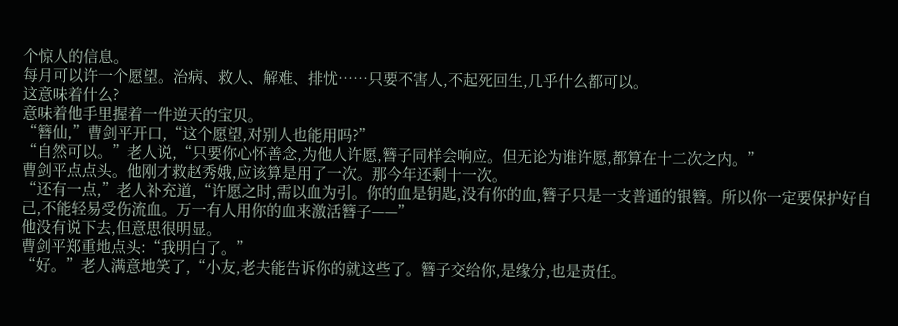个惊人的信息。
每月可以许一个愿望。治病、救人、解难、排忧……只要不害人,不起死回生,几乎什么都可以。
这意味着什么?
意味着他手里握着一件逆天的宝贝。
“簪仙,”曹剑平开口,“这个愿望,对别人也能用吗?”
“自然可以。”老人说,“只要你心怀善念,为他人许愿,簪子同样会响应。但无论为谁许愿,都算在十二次之内。”
曹剑平点点头。他刚才救赵秀娥,应该算是用了一次。那今年还剩十一次。
“还有一点,”老人补充道,“许愿之时,需以血为引。你的血是钥匙,没有你的血,簪子只是一支普通的银簪。所以你一定要保护好自己,不能轻易受伤流血。万一有人用你的血来激活簪子——”
他没有说下去,但意思很明显。
曹剑平郑重地点头:“我明白了。”
“好。”老人满意地笑了,“小友,老夫能告诉你的就这些了。簪子交给你,是缘分,也是责任。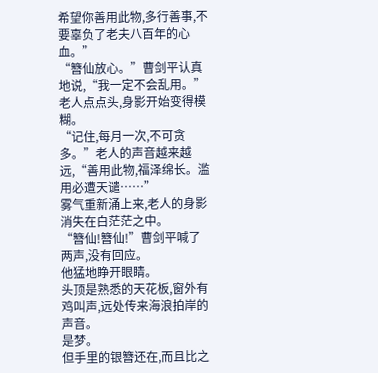希望你善用此物,多行善事,不要辜负了老夫八百年的心血。”
“簪仙放心。”曹剑平认真地说,“我一定不会乱用。”
老人点点头,身影开始变得模糊。
“记住,每月一次,不可贪多。”老人的声音越来越远,“善用此物,福泽绵长。滥用必遭天谴……”
雾气重新涌上来,老人的身影消失在白茫茫之中。
“簪仙!簪仙!”曹剑平喊了两声,没有回应。
他猛地睁开眼睛。
头顶是熟悉的天花板,窗外有鸡叫声,远处传来海浪拍岸的声音。
是梦。
但手里的银簪还在,而且比之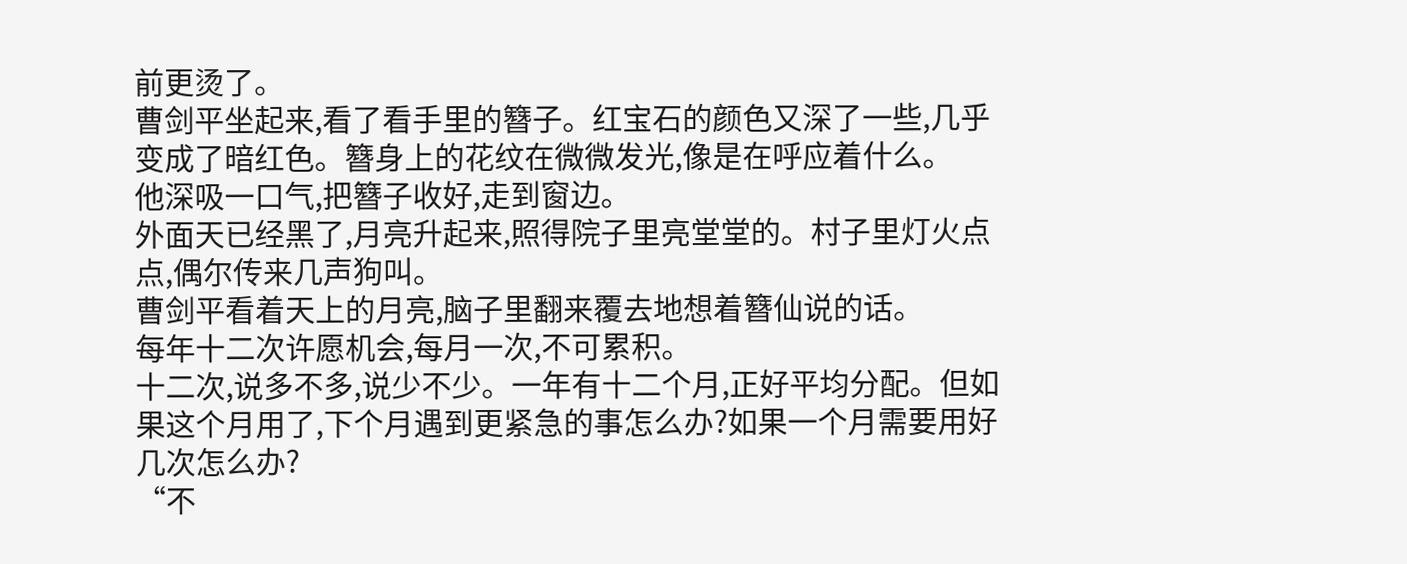前更烫了。
曹剑平坐起来,看了看手里的簪子。红宝石的颜色又深了一些,几乎变成了暗红色。簪身上的花纹在微微发光,像是在呼应着什么。
他深吸一口气,把簪子收好,走到窗边。
外面天已经黑了,月亮升起来,照得院子里亮堂堂的。村子里灯火点点,偶尔传来几声狗叫。
曹剑平看着天上的月亮,脑子里翻来覆去地想着簪仙说的话。
每年十二次许愿机会,每月一次,不可累积。
十二次,说多不多,说少不少。一年有十二个月,正好平均分配。但如果这个月用了,下个月遇到更紧急的事怎么办?如果一个月需要用好几次怎么办?
“不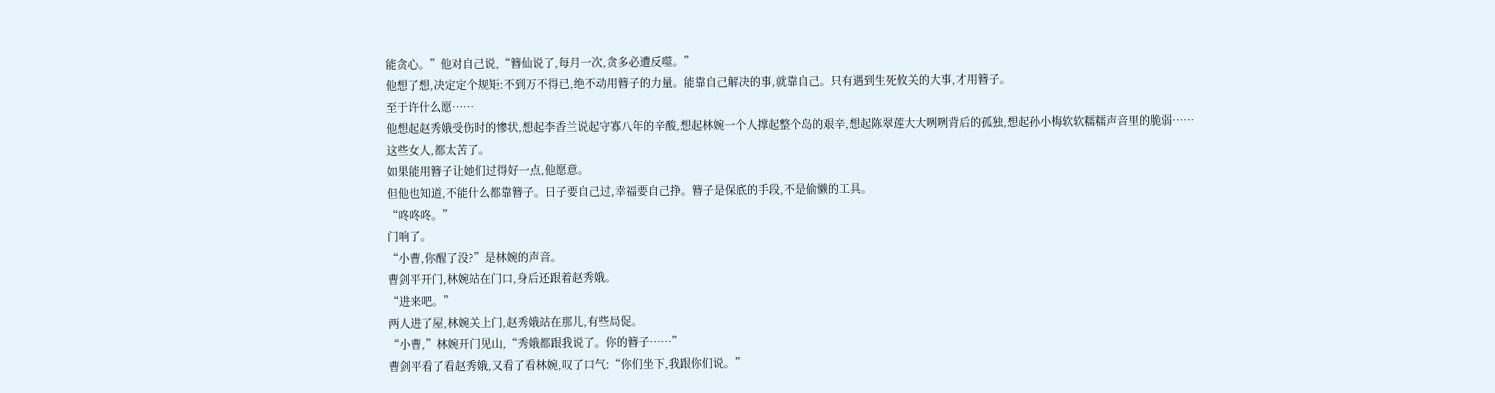能贪心。”他对自己说,“簪仙说了,每月一次,贪多必遭反噬。”
他想了想,决定定个规矩:不到万不得已,绝不动用簪子的力量。能靠自己解决的事,就靠自己。只有遇到生死攸关的大事,才用簪子。
至于许什么愿……
他想起赵秀娥受伤时的惨状,想起李香兰说起守寡八年的辛酸,想起林婉一个人撑起整个岛的艰辛,想起陈翠莲大大咧咧背后的孤独,想起孙小梅软软糯糯声音里的脆弱……
这些女人,都太苦了。
如果能用簪子让她们过得好一点,他愿意。
但他也知道,不能什么都靠簪子。日子要自己过,幸福要自己挣。簪子是保底的手段,不是偷懒的工具。
“咚咚咚。”
门响了。
“小曹,你醒了没?”是林婉的声音。
曹剑平开门,林婉站在门口,身后还跟着赵秀娥。
“进来吧。”
两人进了屋,林婉关上门,赵秀娥站在那儿,有些局促。
“小曹,”林婉开门见山,“秀娥都跟我说了。你的簪子……”
曹剑平看了看赵秀娥,又看了看林婉,叹了口气:“你们坐下,我跟你们说。”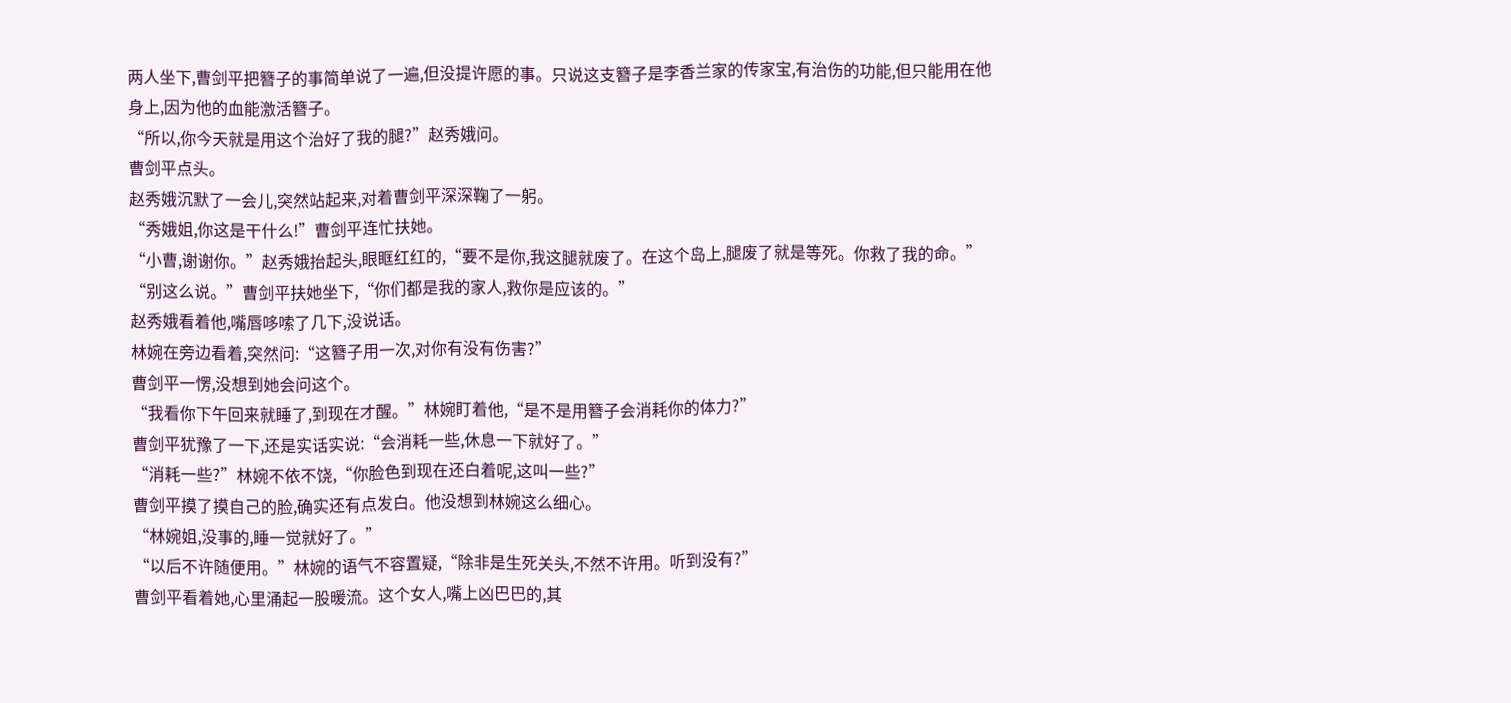两人坐下,曹剑平把簪子的事简单说了一遍,但没提许愿的事。只说这支簪子是李香兰家的传家宝,有治伤的功能,但只能用在他身上,因为他的血能激活簪子。
“所以,你今天就是用这个治好了我的腿?”赵秀娥问。
曹剑平点头。
赵秀娥沉默了一会儿,突然站起来,对着曹剑平深深鞠了一躬。
“秀娥姐,你这是干什么!”曹剑平连忙扶她。
“小曹,谢谢你。”赵秀娥抬起头,眼眶红红的,“要不是你,我这腿就废了。在这个岛上,腿废了就是等死。你救了我的命。”
“别这么说。”曹剑平扶她坐下,“你们都是我的家人,救你是应该的。”
赵秀娥看着他,嘴唇哆嗦了几下,没说话。
林婉在旁边看着,突然问:“这簪子用一次,对你有没有伤害?”
曹剑平一愣,没想到她会问这个。
“我看你下午回来就睡了,到现在才醒。”林婉盯着他,“是不是用簪子会消耗你的体力?”
曹剑平犹豫了一下,还是实话实说:“会消耗一些,休息一下就好了。”
“消耗一些?”林婉不依不饶,“你脸色到现在还白着呢,这叫一些?”
曹剑平摸了摸自己的脸,确实还有点发白。他没想到林婉这么细心。
“林婉姐,没事的,睡一觉就好了。”
“以后不许随便用。”林婉的语气不容置疑,“除非是生死关头,不然不许用。听到没有?”
曹剑平看着她,心里涌起一股暖流。这个女人,嘴上凶巴巴的,其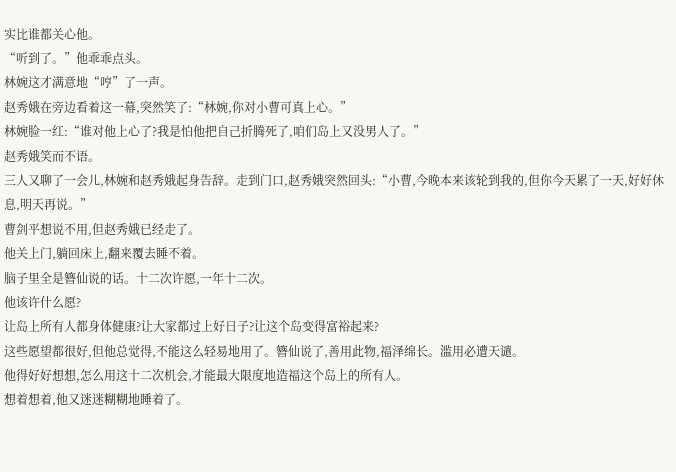实比谁都关心他。
“听到了。”他乖乖点头。
林婉这才满意地“哼”了一声。
赵秀娥在旁边看着这一幕,突然笑了:“林婉,你对小曹可真上心。”
林婉脸一红:“谁对他上心了?我是怕他把自己折腾死了,咱们岛上又没男人了。”
赵秀娥笑而不语。
三人又聊了一会儿,林婉和赵秀娥起身告辞。走到门口,赵秀娥突然回头:“小曹,今晚本来该轮到我的,但你今天累了一天,好好休息,明天再说。”
曹剑平想说不用,但赵秀娥已经走了。
他关上门,躺回床上,翻来覆去睡不着。
脑子里全是簪仙说的话。十二次许愿,一年十二次。
他该许什么愿?
让岛上所有人都身体健康?让大家都过上好日子?让这个岛变得富裕起来?
这些愿望都很好,但他总觉得,不能这么轻易地用了。簪仙说了,善用此物,福泽绵长。滥用必遭天谴。
他得好好想想,怎么用这十二次机会,才能最大限度地造福这个岛上的所有人。
想着想着,他又迷迷糊糊地睡着了。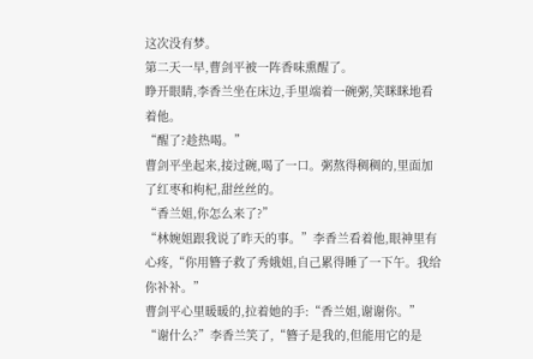这次没有梦。
第二天一早,曹剑平被一阵香味熏醒了。
睁开眼睛,李香兰坐在床边,手里端着一碗粥,笑眯眯地看着他。
“醒了?趁热喝。”
曹剑平坐起来,接过碗,喝了一口。粥熬得稠稠的,里面加了红枣和枸杞,甜丝丝的。
“香兰姐,你怎么来了?”
“林婉姐跟我说了昨天的事。”李香兰看着他,眼神里有心疼,“你用簪子救了秀娥姐,自己累得睡了一下午。我给你补补。”
曹剑平心里暖暖的,拉着她的手:“香兰姐,谢谢你。”
“谢什么?”李香兰笑了,“簪子是我的,但能用它的是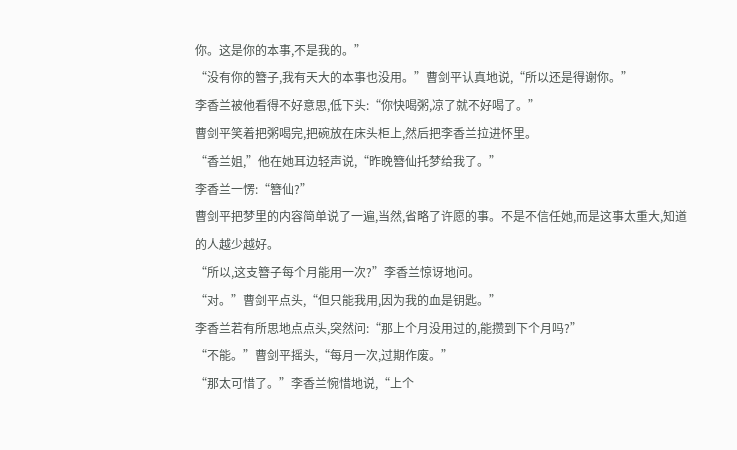你。这是你的本事,不是我的。”
“没有你的簪子,我有天大的本事也没用。”曹剑平认真地说,“所以还是得谢你。”
李香兰被他看得不好意思,低下头:“你快喝粥,凉了就不好喝了。”
曹剑平笑着把粥喝完,把碗放在床头柜上,然后把李香兰拉进怀里。
“香兰姐,”他在她耳边轻声说,“昨晚簪仙托梦给我了。”
李香兰一愣:“簪仙?”
曹剑平把梦里的内容简单说了一遍,当然,省略了许愿的事。不是不信任她,而是这事太重大,知道的人越少越好。
“所以,这支簪子每个月能用一次?”李香兰惊讶地问。
“对。”曹剑平点头,“但只能我用,因为我的血是钥匙。”
李香兰若有所思地点点头,突然问:“那上个月没用过的,能攒到下个月吗?”
“不能。”曹剑平摇头,“每月一次,过期作废。”
“那太可惜了。”李香兰惋惜地说,“上个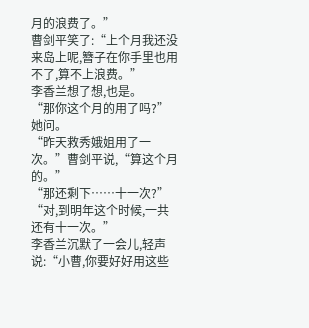月的浪费了。”
曹剑平笑了:“上个月我还没来岛上呢,簪子在你手里也用不了,算不上浪费。”
李香兰想了想,也是。
“那你这个月的用了吗?”她问。
“昨天救秀娥姐用了一次。”曹剑平说,“算这个月的。”
“那还剩下……十一次?”
“对,到明年这个时候,一共还有十一次。”
李香兰沉默了一会儿,轻声说:“小曹,你要好好用这些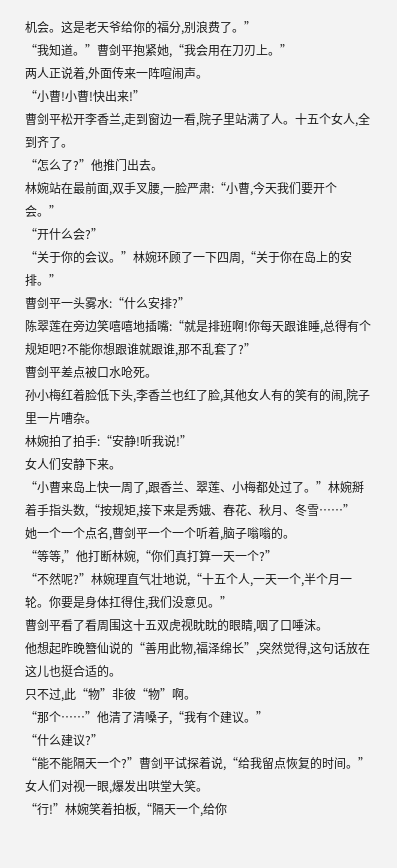机会。这是老天爷给你的福分,别浪费了。”
“我知道。”曹剑平抱紧她,“我会用在刀刃上。”
两人正说着,外面传来一阵喧闹声。
“小曹!小曹!快出来!”
曹剑平松开李香兰,走到窗边一看,院子里站满了人。十五个女人,全到齐了。
“怎么了?”他推门出去。
林婉站在最前面,双手叉腰,一脸严肃:“小曹,今天我们要开个会。”
“开什么会?”
“关于你的会议。”林婉环顾了一下四周,“关于你在岛上的安排。”
曹剑平一头雾水:“什么安排?”
陈翠莲在旁边笑嘻嘻地插嘴:“就是排班啊!你每天跟谁睡,总得有个规矩吧?不能你想跟谁就跟谁,那不乱套了?”
曹剑平差点被口水呛死。
孙小梅红着脸低下头,李香兰也红了脸,其他女人有的笑有的闹,院子里一片嘈杂。
林婉拍了拍手:“安静!听我说!”
女人们安静下来。
“小曹来岛上快一周了,跟香兰、翠莲、小梅都处过了。”林婉掰着手指头数,“按规矩,接下来是秀娥、春花、秋月、冬雪……”
她一个一个点名,曹剑平一个一个听着,脑子嗡嗡的。
“等等,”他打断林婉,“你们真打算一天一个?”
“不然呢?”林婉理直气壮地说,“十五个人,一天一个,半个月一轮。你要是身体扛得住,我们没意见。”
曹剑平看了看周围这十五双虎视眈眈的眼睛,咽了口唾沫。
他想起昨晚簪仙说的“善用此物,福泽绵长”,突然觉得,这句话放在这儿也挺合适的。
只不过,此“物”非彼“物”啊。
“那个……”他清了清嗓子,“我有个建议。”
“什么建议?”
“能不能隔天一个?”曹剑平试探着说,“给我留点恢复的时间。”
女人们对视一眼,爆发出哄堂大笑。
“行!”林婉笑着拍板,“隔天一个,给你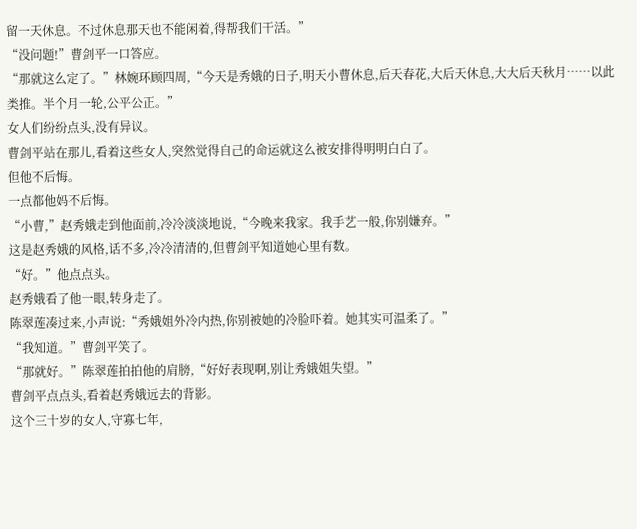留一天休息。不过休息那天也不能闲着,得帮我们干活。”
“没问题!”曹剑平一口答应。
“那就这么定了。”林婉环顾四周,“今天是秀娥的日子,明天小曹休息,后天春花,大后天休息,大大后天秋月……以此类推。半个月一轮,公平公正。”
女人们纷纷点头,没有异议。
曹剑平站在那儿,看着这些女人,突然觉得自己的命运就这么被安排得明明白白了。
但他不后悔。
一点都他妈不后悔。
“小曹,”赵秀娥走到他面前,冷冷淡淡地说,“今晚来我家。我手艺一般,你别嫌弃。”
这是赵秀娥的风格,话不多,冷冷清清的,但曹剑平知道她心里有数。
“好。”他点点头。
赵秀娥看了他一眼,转身走了。
陈翠莲凑过来,小声说:“秀娥姐外冷内热,你别被她的冷脸吓着。她其实可温柔了。”
“我知道。”曹剑平笑了。
“那就好。”陈翠莲拍拍他的肩膀,“好好表现啊,别让秀娥姐失望。”
曹剑平点点头,看着赵秀娥远去的背影。
这个三十岁的女人,守寡七年,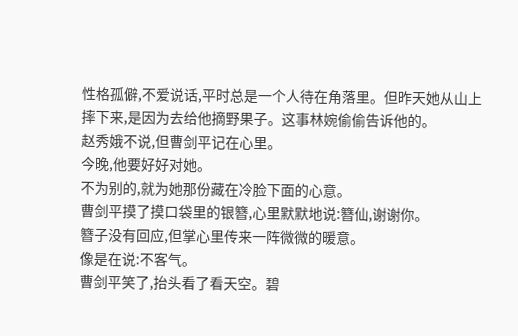性格孤僻,不爱说话,平时总是一个人待在角落里。但昨天她从山上摔下来,是因为去给他摘野果子。这事林婉偷偷告诉他的。
赵秀娥不说,但曹剑平记在心里。
今晚,他要好好对她。
不为别的,就为她那份藏在冷脸下面的心意。
曹剑平摸了摸口袋里的银簪,心里默默地说:簪仙,谢谢你。
簪子没有回应,但掌心里传来一阵微微的暖意。
像是在说:不客气。
曹剑平笑了,抬头看了看天空。碧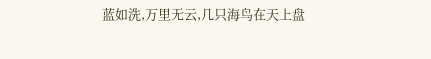蓝如洗,万里无云,几只海鸟在天上盘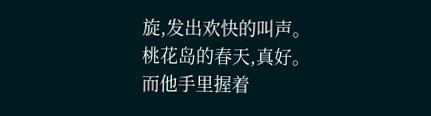旋,发出欢快的叫声。
桃花岛的春天,真好。
而他手里握着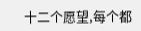十二个愿望,每个都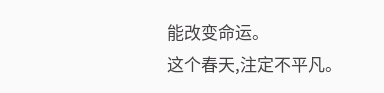能改变命运。
这个春天,注定不平凡。